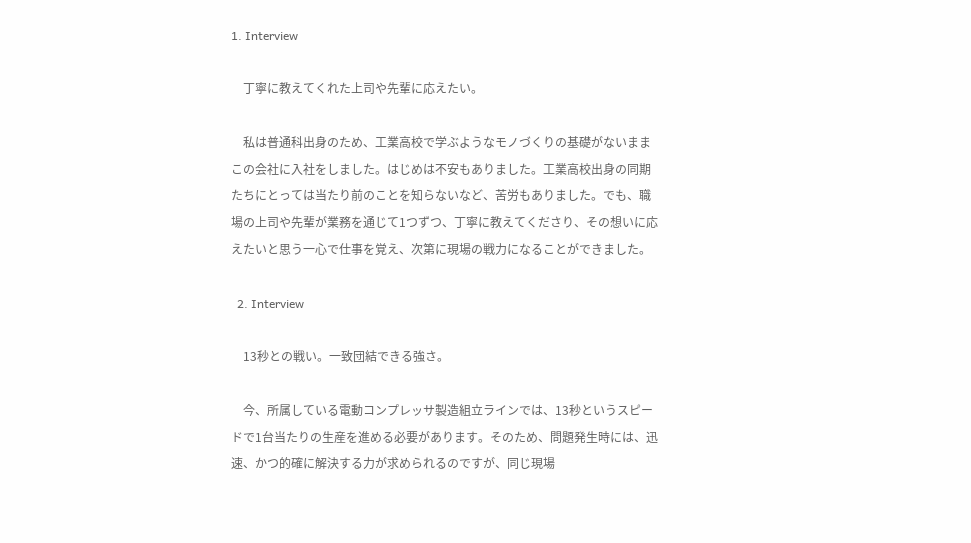1. Interview

    丁寧に教えてくれた上司や先輩に応えたい。

    私は普通科出身のため、工業高校で学ぶようなモノづくりの基礎がないままこの会社に入社をしました。はじめは不安もありました。工業高校出身の同期たちにとっては当たり前のことを知らないなど、苦労もありました。でも、職場の上司や先輩が業務を通じて1つずつ、丁寧に教えてくださり、その想いに応えたいと思う一心で仕事を覚え、次第に現場の戦力になることができました。

  2. Interview

    13秒との戦い。一致団結できる強さ。

    今、所属している電動コンプレッサ製造組立ラインでは、13秒というスピードで1台当たりの生産を進める必要があります。そのため、問題発生時には、迅速、かつ的確に解決する力が求められるのですが、同じ現場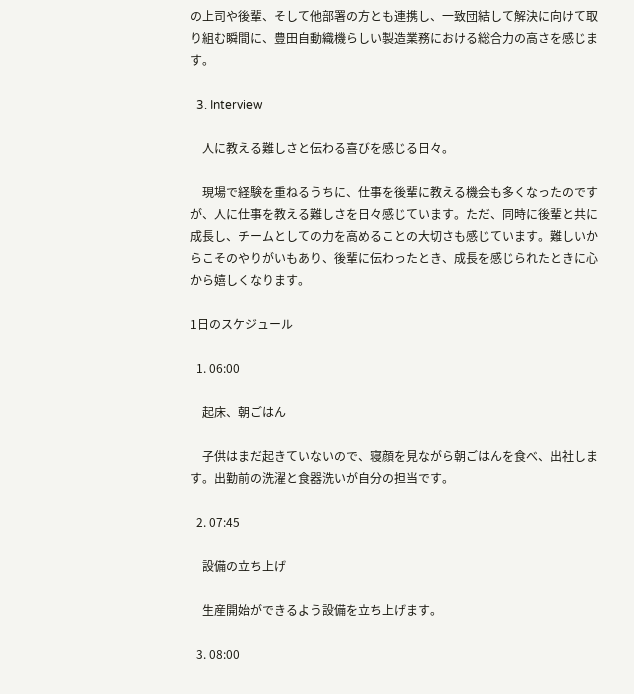の上司や後輩、そして他部署の方とも連携し、一致団結して解決に向けて取り組む瞬間に、豊田自動織機らしい製造業務における総合力の高さを感じます。

  3. Interview

    人に教える難しさと伝わる喜びを感じる日々。

    現場で経験を重ねるうちに、仕事を後輩に教える機会も多くなったのですが、人に仕事を教える難しさを日々感じています。ただ、同時に後輩と共に成長し、チームとしての力を高めることの大切さも感じています。難しいからこそのやりがいもあり、後輩に伝わったとき、成長を感じられたときに心から嬉しくなります。

1日のスケジュール

  1. 06:00

    起床、朝ごはん

    子供はまだ起きていないので、寝顔を見ながら朝ごはんを食べ、出社します。出勤前の洗濯と食器洗いが自分の担当です。

  2. 07:45

    設備の立ち上げ

    生産開始ができるよう設備を立ち上げます。

  3. 08:00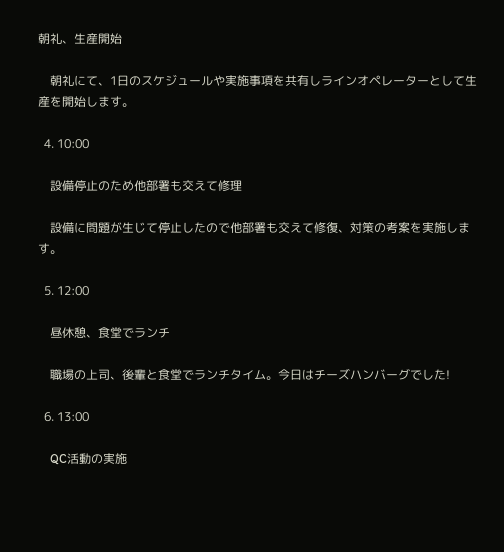朝礼、生産開始

    朝礼にて、1日のスケジュールや実施事項を共有しラインオペレーターとして生産を開始します。

  4. 10:00

    設備停止のため他部署も交えて修理

    設備に問題が生じて停止したので他部署も交えて修復、対策の考案を実施します。

  5. 12:00

    昼休憩、食堂でランチ

    職場の上司、後輩と食堂でランチタイム。今日はチーズハンバーグでした!

  6. 13:00

    QC活動の実施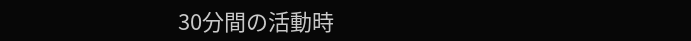30分間の活動時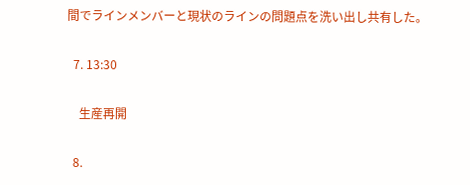間でラインメンバーと現状のラインの問題点を洗い出し共有した。

  7. 13:30

    生産再開

  8.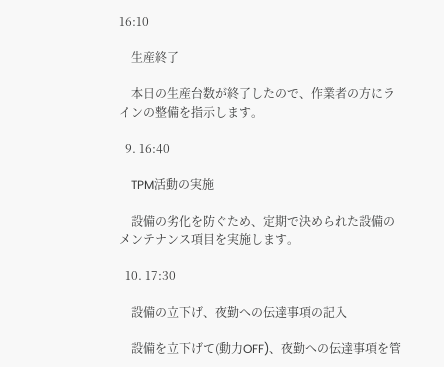16:10

    生産終了

    本日の生産台数が終了したので、作業者の方にラインの整備を指示します。

  9. 16:40

    TPM活動の実施

    設備の劣化を防ぐため、定期で決められた設備のメンテナンス項目を実施します。

  10. 17:30

    設備の立下げ、夜勤への伝達事項の記入

    設備を立下げて(動力OFF)、夜勤への伝達事項を管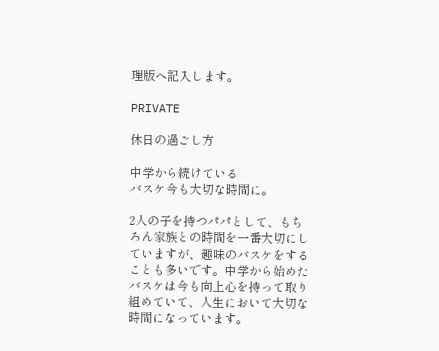理版へ記入します。

PRIVATE

休日の過ごし方

中学から続けている
バスケ今も大切な時間に。

2人の子を持つパパとして、もちろん家族との時間を一番大切にしていますが、趣味のバスケをすることも多いです。中学から始めたバスケは今も向上心を持って取り組めていて、人生において大切な時間になっています。